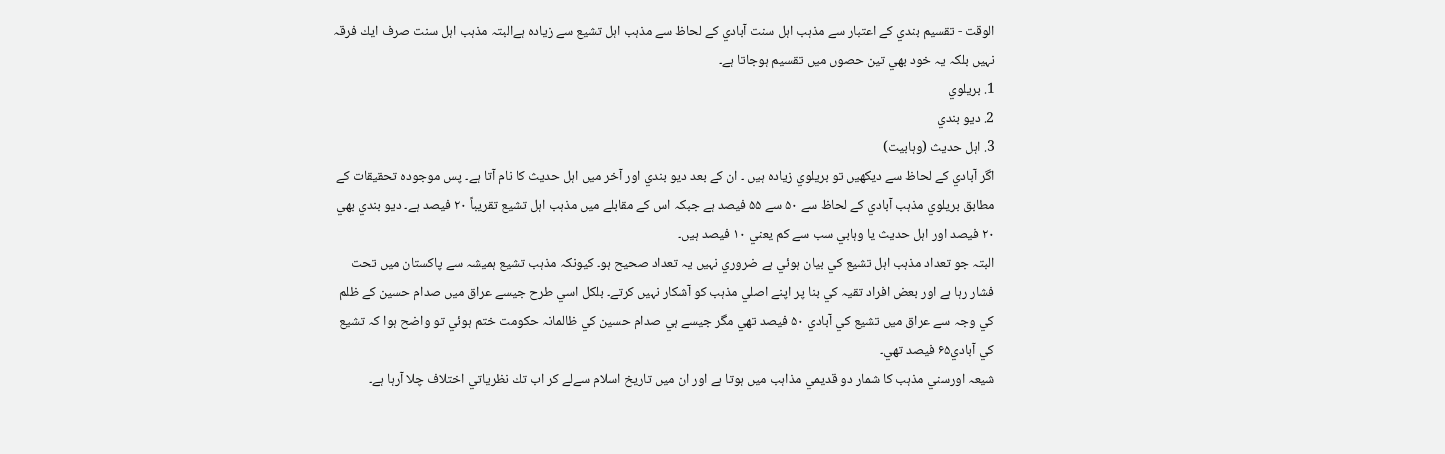الوقت - تقسيم بندي كے اعتبار سے مذہب اہل سنت آبادي كے لحاظ سے مذہب اہل تشيع سے زيادہ ہےالبتہ مذہب اہل سنت صرف ايك فرقہ نہيں بلكہ يہ خود بھي تين حصوں ميں تقسيم ہوجاتا ہے۔
1. بريلوي
2. ديو بندي
3. اہل حديث (وہابيت)
اگر آبادي كے لحاظ سے ديكھيں تو بريلوي زيادہ ہيں ۔ ان كے بعد ديو بندي اور آخر ميں اہل حديث كا نام آتا ہے۔ پس موجودہ تحقيقات كے مطابق بريلوي مذہب آبادي كے لحاظ سے ۵۰ سے ۵۵ فيصد ہے جبكہ اس كے مقابلے ميں مذہب اہل تشيع تقريباً ۲۰ فيصد ہے۔ ديو بندي بھي ۲۰ فيصد اور اہل حديث يا وہابي سب سے كم يعني ۱۰ فيصد ہيں۔
البتہ جو تعداد مذہب اہل تشيع كي بيان ہوئي ہے ضروري نہيں يہ تعداد صحيح ہو۔ كيونكہ مذہب تشيع ہميشہ سے پاكستان ميں تحت فشار رہا ہے اور بعض افراد تقيہ كي بنا پر اپنے اصلي مذہب كو آشكار نہيں كرتے۔ بلكل اسي طرح جيسے عراق ميں صدام حسين كے ظلم كي وجہ سے عراق ميں تشيع كي آبادي ۵۰ فيصد تھي مگر جيسے ہي صدام حسين كي ظالمانہ حكومت ختم ہوئي تو واضح ہوا كہ تشيع كي آبادي۶۵ فيصد تھي۔
شيعہ اورسني مذہب كا شمار دو قديمي مذاہب ميں ہوتا ہے اور ان ميں تاريخ اسلام سےلے كر اب تك نظرياتي اختلاف چلا آرہا ہے۔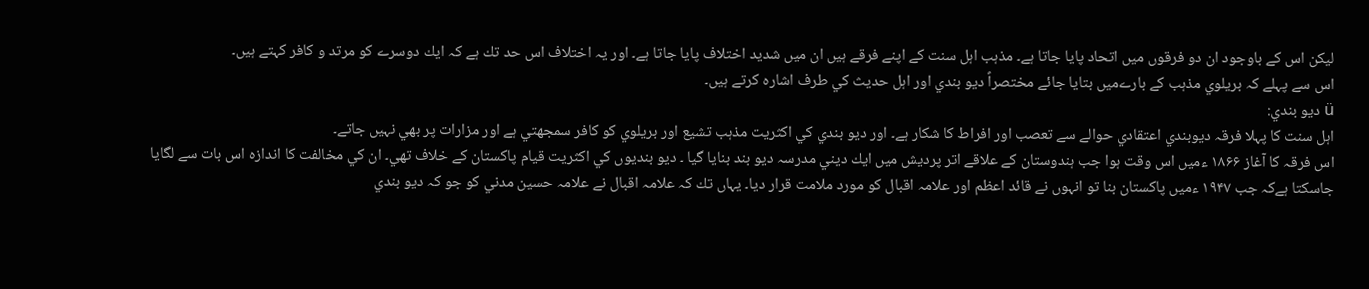ليكن اس كے باوجود ان دو فرقوں ميں اتحاد پايا جاتا ہے۔ مذہب اہل سنت كے اپنے فرقے ہيں ان ميں شديد اختلاف پايا جاتا ہے۔ اور يہ اختلاف اس حد تك ہے كہ ايك دوسرے كو مرتد و كافر كہتے ہيں۔
اس سے پہلے كہ بريلوي مذہب كے بارےميں بتايا جائے مختصراً ديو بندي اور اہل حديث كي طرف اشارہ كرتے ہيں۔
ü ديو بندي:
اہل سنت كا پہلا فرقہ ديوبندي اعتقادي حوالے سے تعصب اور افراط كا شكار ہے۔ اور ديو بندي كي اكثريت مذہب تشيع اور بريلوي كو كافر سمجھتي ہے اور مزارات پر بھي نہيں جاتے۔
اس فرقہ كا آغاز ۱۸۶۶ ءميں اس وقت ہوا جب ہندوستان كے علاقے اتر پرديش ميں ايك ديني مدرسہ ديو بند بنايا گيا ۔ ديو بنديوں كي اكثريت قيام پاكستان كے خلاف تھي۔ ان كي مخالفت كا اندازہ اس بات سے لگايا جاسكتا ہےكہ جب ۱۹۴۷ ءميں پاكستان بنا تو انہوں نے قائد اعظم اور علامہ اقبال كو مورد ملامت قرار ديا۔ يہاں تك كہ علامہ اقبال نے علامہ حسين مدني كو جو كہ ديو بندي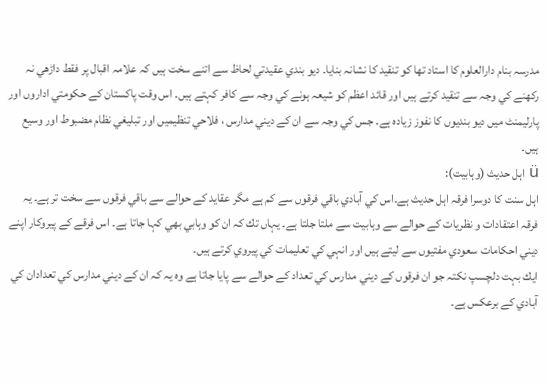مدرسہ بنام دارالعلوم كا استاد تھا كو تنقيد كا نشانہ بنايا۔ ديو بندي عقيدتي لحاظ سے اتنے سخت ہيں كہ علامہ اقبال پر فقط داڑھي نہ ركھنے كي وجہ سے تنقيد كرتے ہيں اور قائد اعظم كو شيعہ ہونے كي وجہ سے كافر كہتے ہيں۔ اس وقت پاكستان كے حكومتي اداروں اور پارليمنٹ ميں ديو بنديوں كا نفوز زيادہ ہے۔ جس كي وجہ سے ان كے ديني مدارس ، فلاحي تنظيميں اور تبليغي نظام مضبوط اور وسيع ہيں۔
ü اہل حديث (وہابيت):
اہل سنت كا دوسرا فرقہ اہل حديث ہے۔اس كي آبادي باقي فرقوں سے كم ہے مگر عقايد كے حوالے سے باقي فرقوں سے سخت تر ہے۔ يہ فرقہ اعتقادات و نظريات كے حوالے سے وہابيت سے ملتا جلتا ہے۔ يہاں تك كہ ان كو وہابي بھي كہا جاتا ہے۔ اس فرقے كے پيروكار اپنے ديني احكامات سعودي مفتيوں سے ليتے ہيں اور انہي كي تعليمات كي پيروي كرتے ہيں۔
ايك بہت دلچسپ نكتہ جو ان فرقوں كے ديني مدارس كي تعداد كے حوالے سے پايا جاتا ہے وہ يہ كہ ان كے ديني مدارس كي تعدادان كي آبادي كے برعكس ہے۔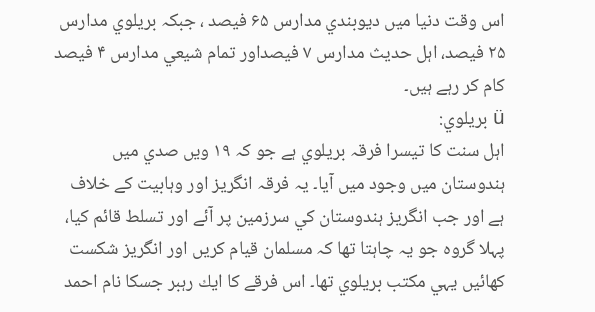اس وقت دنيا ميں ديوبندي مدارس ۶۵ فيصد ، جبكہ بريلوي مدارس ۲۵ فيصد، اہل حديث مدارس ۷ فيصداور تمام شيعي مدارس ۴ فيصد كام كر رہے ہيں۔
ü بريلوي:
اہل سنت كا تيسرا فرقہ بريلوي ہے جو كہ ۱۹ ويں صدي ميں ہندوستان ميں وجود ميں آيا۔ يہ فرقہ انگريز اور وہابيت كے خلاف ہے اور جب انگريز ہندوستان كي سرزمين پر آئے اور تسلط قائم كيا، پہلا گروہ جو يہ چاہتا تھا كہ مسلمان قيام كريں اور انگريز شكست كھائيں يہي مكتب بريلوي تھا۔ اس فرقے كا ايك رہبر جسكا نام احمد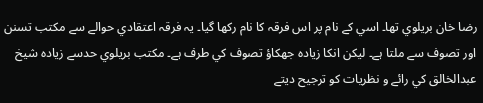رضا خان بريلوي تھا۔ اسي كے نام پر اس فرقہ كا نام ركھا گيا۔ يہ فرقہ اعتقادي حوالے سے مكتب تسنن اور تصوف سے ملتا ہے۔ ليكن انكا زيادہ جھكاؤ تصوف كي طرف ہے۔ مكتب بريلوي حدسے زيادہ شيخ عبدالخالق كي رائے و نظريات كو ترجيح ديتے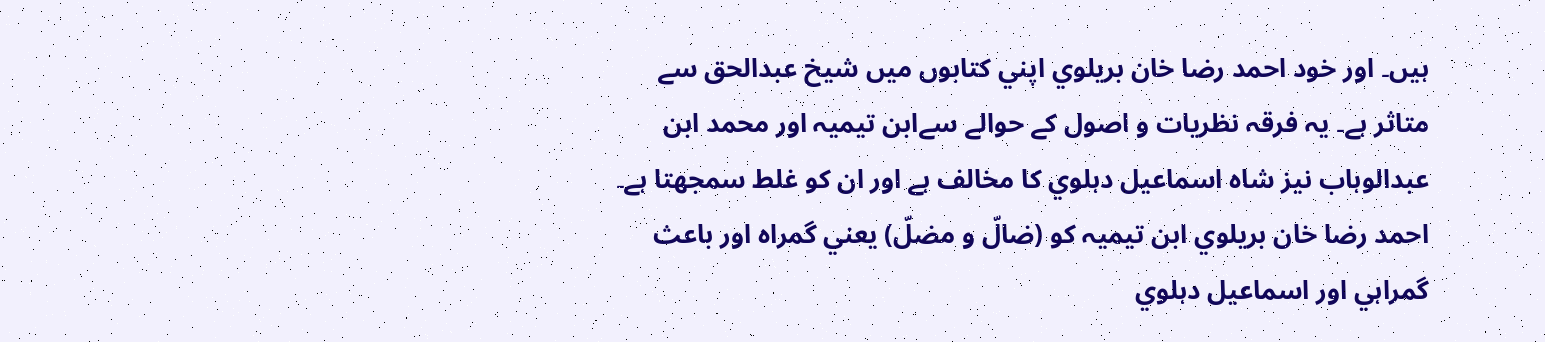ہيں۔ اور خود احمد رضا خان بريلوي اپني كتابوں ميں شيخ عبدالحق سے متاثر ہے۔ يہ فرقہ نظريات و اصول كے حوالے سےابن تيميہ اور محمد ابن عبدالوہاب نيز شاہ اسماعيل دہلوي كا مخالف ہے اور ان كو غلط سمجھتا ہے۔
احمد رضا خان بريلوي ابن تيميہ كو (ضالّ و مضلّ) يعني گمراہ اور باعث گمراہي اور اسماعيل دہلوي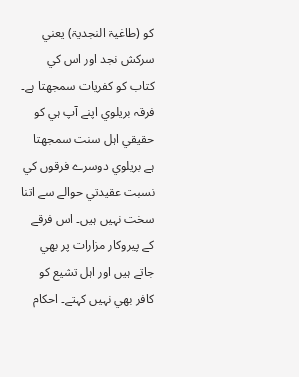كو (طاغيۃ النجديۃ) يعني سركش نجد اور اس كي كتاب كو كفريات سمجھتا ہے۔
فرقہ بريلوي اپنے آپ ہي كو حقيقي اہل سنت سمجھتا ہے بريلوي دوسرے فرقوں كي نسبت عقيدتي حوالے سے اتنا سخت نہيں ہيں۔ اس فرقے كے پيروكار مزارات پر بھي جاتے ہيں اور اہل تشيع كو كافر بھي نہيں كہتے۔ احكام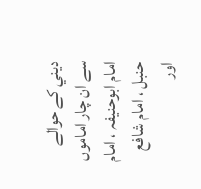ديني كے حوالے سے ان چار اماموں امام ابوحنيفہ ، امام حنبل ، امام شافع اور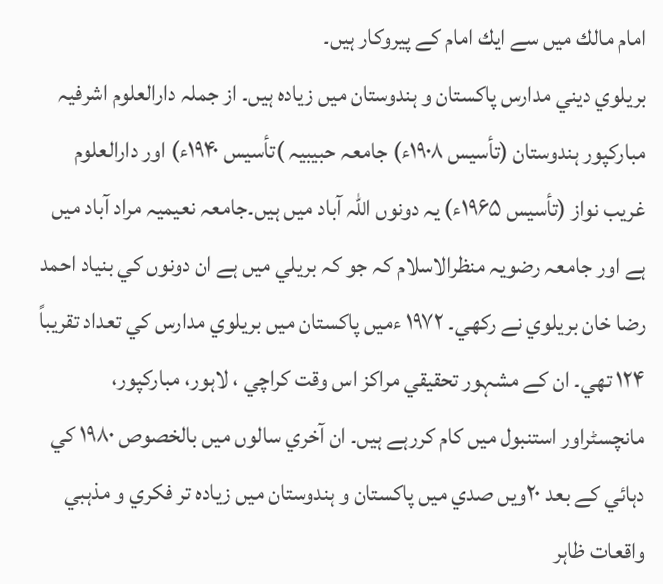امام مالك ميں سے ايك امام كے پيروكار ہيں۔
بريلوي ديني مدارس پاكستان و ہندوستان ميں زيادہ ہيں۔ از جملہ دارالعلوم اشرفيہ مباركپور ہندوستان (تأسيس ۱۹۰۸ء) جامعہ حبيبيہ )تأسيس ۱۹۴۰ء) اور دارالعلوم غريب نواز (تأسيس ۱۹۶۵ء) يہ دونوں اللہ آباد ميں ہيں۔جامعہ نعيميہ مراد آباد ميں ہے اور جامعہ رضويہ منظرالاسلام كہ جو كہ بريلي ميں ہے ان دونوں كي بنياد احمد رضا خان بريلوي نے ركھي۔ ۱۹۷۲ ءميں پاكستان ميں بريلوي مدارس كي تعداد تقريباً ۱۲۴ تھي۔ ان كے مشہور تحقيقي مراكز اس وقت كراچي ، لاہور، مباركپور، مانچسٹراور استنبول ميں كام كررہے ہيں۔ ان آخري سالوں ميں بالخصوص ۱۹۸۰ كي دہائي كے بعد ۲۰ويں صدي ميں پاكستان و ہندوستان ميں زيادہ تر فكري و مذہبي واقعات ظاہر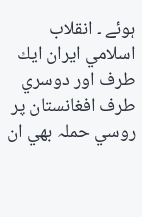ہوئے ۔ انقلاب اسلامي ايران ايك طرف اور دوسري طرف افغانستان پر روسي حملہ بھي ان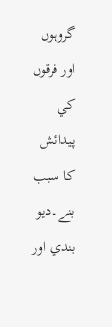گروہوں اور فرقوں كي پيدائش كا سبب بنے۔ديو بندي اور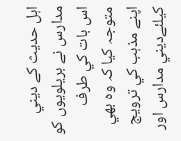اہل حديث كے ديني مدارس نے بريلويوں كو اس بات كي طرف متوجہ كيا كہ وہ بھي اپنے مذہب كي ترويج كيلئےديني مدارس اور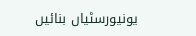يونيورسٹياں بنائيں